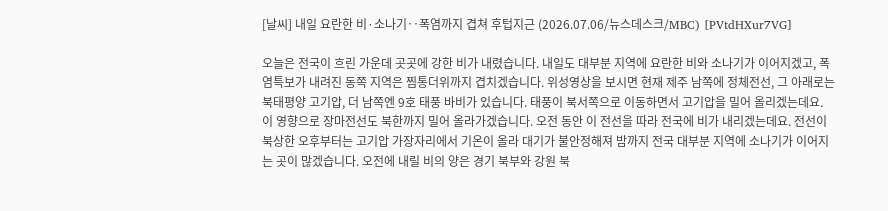[날씨] 내일 요란한 비·소나기‥폭염까지 겹쳐 후텁지근 (2026.07.06/뉴스데스크/MBC) [PVtdHXur7VG]

오늘은 전국이 흐린 가운데 곳곳에 강한 비가 내렸습니다. 내일도 대부분 지역에 요란한 비와 소나기가 이어지겠고, 폭염특보가 내려진 동쪽 지역은 찜통더위까지 겹치겠습니다. 위성영상을 보시면 현재 제주 남쪽에 정체전선, 그 아래로는 북태평양 고기압, 더 남쪽엔 9호 태풍 바비가 있습니다. 태풍이 북서쪽으로 이동하면서 고기압을 밀어 올리겠는데요. 이 영향으로 장마전선도 북한까지 밀어 올라가겠습니다. 오전 동안 이 전선을 따라 전국에 비가 내리겠는데요. 전선이 북상한 오후부터는 고기압 가장자리에서 기온이 올라 대기가 불안정해져 밤까지 전국 대부분 지역에 소나기가 이어지는 곳이 많겠습니다. 오전에 내릴 비의 양은 경기 북부와 강원 북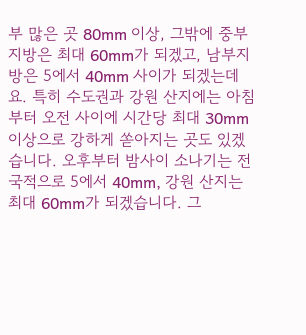부 많은 곳 80mm 이상, 그밖에 중부지방은 최대 60mm가 되겠고, 남부지방은 5에서 40mm 사이가 되겠는데요. 특히 수도권과 강원 산지에는 아침부터 오전 사이에 시간당 최대 30mm 이상으로 강하게 쏟아지는 곳도 있겠습니다. 오후부터 밤사이 소나기는 전국적으로 5에서 40mm, 강원 산지는 최대 60mm가 되겠습니다. 그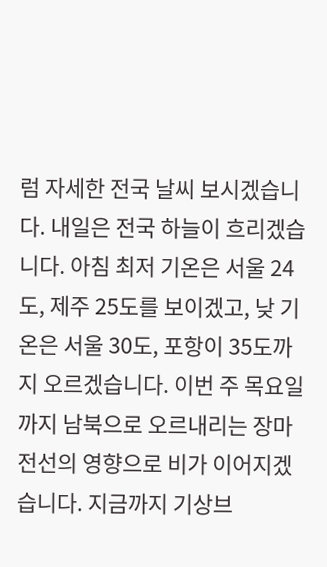럼 자세한 전국 날씨 보시겠습니다. 내일은 전국 하늘이 흐리겠습니다. 아침 최저 기온은 서울 24도, 제주 25도를 보이겠고, 낮 기온은 서울 30도, 포항이 35도까지 오르겠습니다. 이번 주 목요일까지 남북으로 오르내리는 장마전선의 영향으로 비가 이어지겠습니다. 지금까지 기상브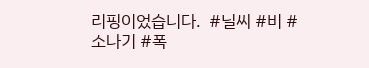리핑이었습니다.  #닐씨 #비 #소나기 #폭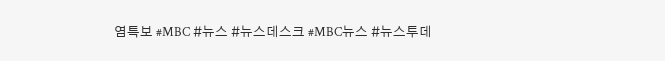염특보 #MBC #뉴스 #뉴스데스크 #MBC뉴스 #뉴스투데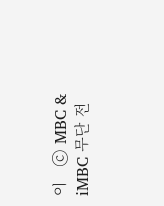이   ⓒ MBC & iMBC 무단 전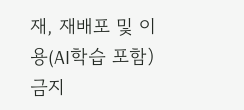재, 재배포 및 이용(AI학습 포함)금지